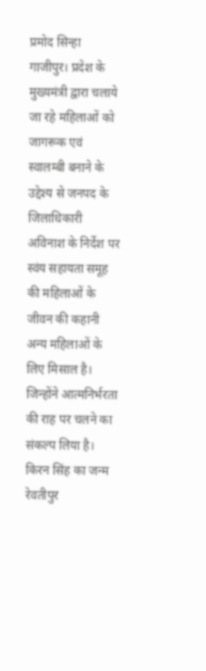प्रमोद सिन्हा
गाजीपुर। प्रदेश के मुख्यमंत्री द्वारा चलाये जा रहे महिलाओं को जागरूक एवं स्वालम्बी बनाने के उद्देश्य से जनपद के जिलाधिकारी अविनाश के निर्देश पर स्वंय सहायता समूह की महिलाओं के जीवन की कहानी अन्य महिलाओं के लिए मिसाल है। जिन्होंने आत्मनिर्भरता की राह पर चलने का संकल्प लिया है। किरन सिंह का जन्म रेवतीपुर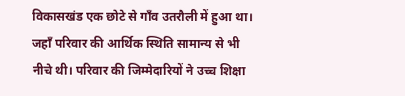विकासखंड एक छोटे से गाँव उतरौली में हुआ था। जहाँ परिवार की आर्थिक स्थिति सामान्य से भी नीचे थी। परिवार की जिम्मेदारियों ने उच्च शिक्षा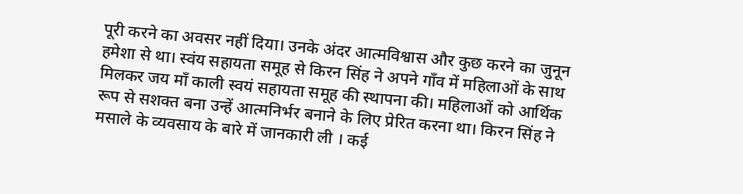पूरी करने का अवसर नहीं दिया। उनके अंदर आत्मविश्वास और कुछ करने का जुनून हमेशा से था। स्वंय सहायता समूह से किरन सिंह ने अपने गाँव में महिलाओं के साथ मिलकर जय माँ काली स्वयं सहायता समूह की स्थापना की। महिलाओं को आर्थिक रूप से सशक्त बना उन्हें आत्मनिर्भर बनाने के लिए प्रेरित करना था। किरन सिंह ने मसाले के व्यवसाय के बारे में जानकारी ली । कई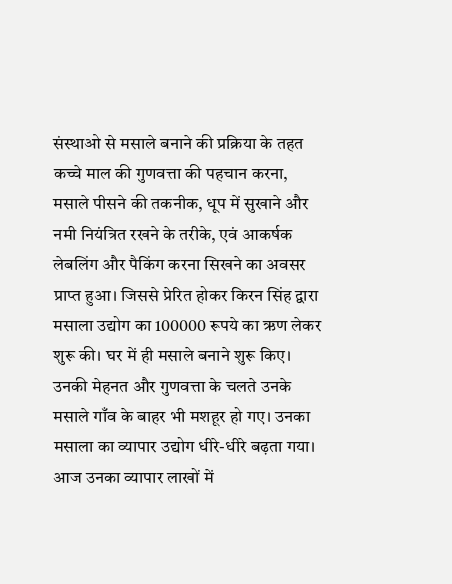संस्थाओ से मसाले बनाने की प्रक्रिया के तहत कच्चे माल की गुणवत्ता की पहचान करना, मसाले पीसने की तकनीक, धूप में सुखाने और नमी नियंत्रित रखने के तरीके, एवं आकर्षक लेबलिंग और पैकिंग करना सिखने का अवसर प्राप्त हुआ। जिससे प्रेरित होकर किरन सिंह द्वारा मसाला उद्योग का 100000 रूपये का ऋण लेकर शुरू की। घर में ही मसाले बनाने शुरू किए। उनकी मेहनत और गुणवत्ता के चलते उनके मसाले गाँव के बाहर भी मशहूर हो गए। उनका मसाला का व्यापार उद्योग धीरे-धीरे बढ़ता गया। आज उनका व्यापार लाखों में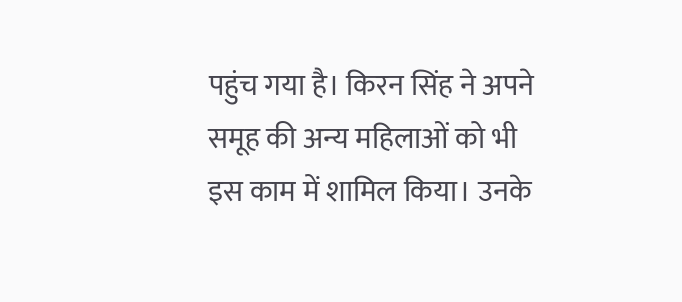पहुंच गया है। किरन सिंह ने अपने समूह की अन्य महिलाओं को भी इस काम में शामिल किया। उनके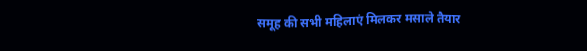समूह की सभी महिलाएं मिलकर मसाले तैयार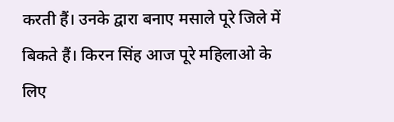करती हैं। उनके द्वारा बनाए मसाले पूरे जिले में बिकते हैं। किरन सिंह आज पूरे महिलाओ के लिए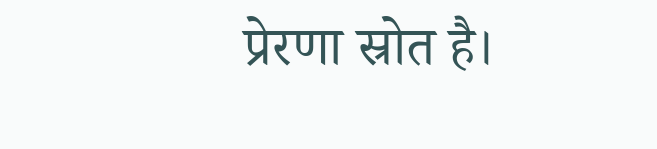प्रेरणा स्रोत है।